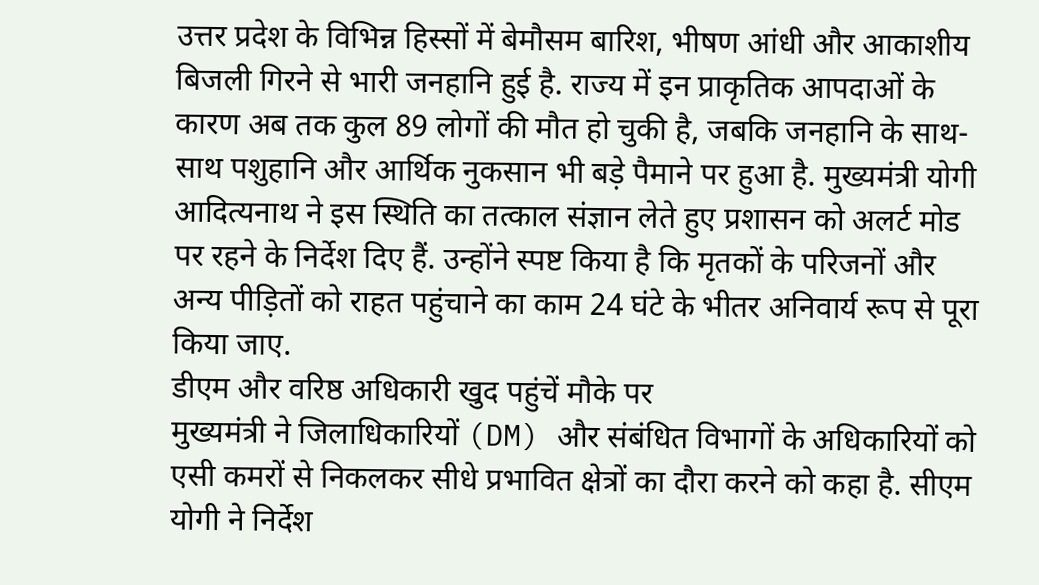उत्तर प्रदेश के विभिन्न हिस्सों में बेमौसम बारिश, भीषण आंधी और आकाशीय बिजली गिरने से भारी जनहानि हुई है. राज्य में इन प्राकृतिक आपदाओं के कारण अब तक कुल 89 लोगों की मौत हो चुकी है, जबकि जनहानि के साथ-साथ पशुहानि और आर्थिक नुकसान भी बड़े पैमाने पर हुआ है. मुख्यमंत्री योगी आदित्यनाथ ने इस स्थिति का तत्काल संज्ञान लेते हुए प्रशासन को अलर्ट मोड पर रहने के निर्देश दिए हैं. उन्होंने स्पष्ट किया है कि मृतकों के परिजनों और अन्य पीड़ितों को राहत पहुंचाने का काम 24 घंटे के भीतर अनिवार्य रूप से पूरा किया जाए.
डीएम और वरिष्ठ अधिकारी खुद पहुंचें मौके पर
मुख्यमंत्री ने जिलाधिकारियों (DM) और संबंधित विभागों के अधिकारियों को एसी कमरों से निकलकर सीधे प्रभावित क्षेत्रों का दौरा करने को कहा है. सीएम योगी ने निर्देश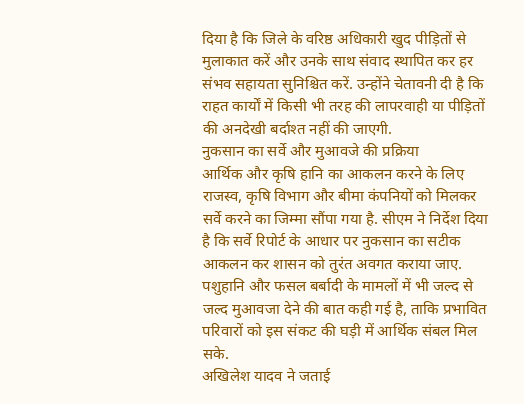दिया है कि जिले के वरिष्ठ अधिकारी खुद पीड़ितों से मुलाकात करें और उनके साथ संवाद स्थापित कर हर संभव सहायता सुनिश्चित करें. उन्होंने चेतावनी दी है कि राहत कार्यों में किसी भी तरह की लापरवाही या पीड़ितों की अनदेखी बर्दाश्त नहीं की जाएगी.
नुकसान का सर्वे और मुआवजे की प्रक्रिया
आर्थिक और कृषि हानि का आकलन करने के लिए राजस्व, कृषि विभाग और बीमा कंपनियों को मिलकर सर्वे करने का जिम्मा सौंपा गया है. सीएम ने निर्देश दिया है कि सर्वे रिपोर्ट के आधार पर नुकसान का सटीक आकलन कर शासन को तुरंत अवगत कराया जाए. पशुहानि और फसल बर्बादी के मामलों में भी जल्द से जल्द मुआवजा देने की बात कही गई है, ताकि प्रभावित परिवारों को इस संकट की घड़ी में आर्थिक संबल मिल सके.
अखिलेश यादव ने जताई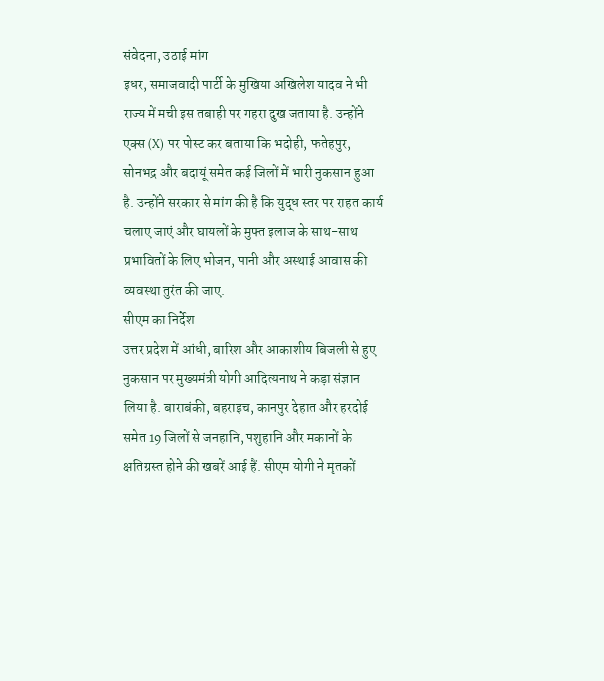संवेदना, उठाई मांग
इधर, समाजवादी पार्टी के मुखिया अखिलेश यादव ने भी राज्य में मची इस तबाही पर गहरा दुख जताया है. उन्होंने एक्स (X) पर पोस्ट कर बताया कि भदोही, फतेहपुर, सोनभद्र और बदायूं समेत कई जिलों में भारी नुकसान हुआ है. उन्होंने सरकार से मांग की है कि युद्ध स्तर पर राहत कार्य चलाए जाएं और घायलों के मुफ्त इलाज के साथ-साथ प्रभावितों के लिए भोजन, पानी और अस्थाई आवास की व्यवस्था तुरंत की जाए.
सीएम का निर्देश
उत्तर प्रदेश में आंधी, बारिश और आकाशीय बिजली से हुए नुकसान पर मुख्यमंत्री योगी आदित्यनाथ ने कड़ा संज्ञान लिया है. बाराबंकी, बहराइच, कानपुर देहात और हरदोई समेत 19 जिलों से जनहानि, पशुहानि और मकानों के क्षतिग्रस्त होने की खबरें आई हैं. सीएम योगी ने मृतकों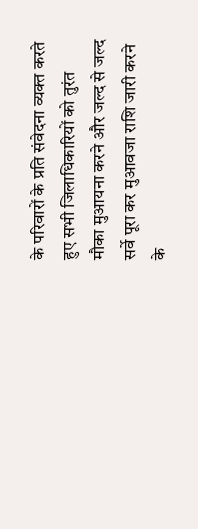के परिवारों के प्रति संवेदना व्यक्त करते हुए सभी जिलाधिकारियों को तुरंत मौका मुआयना करने और जल्द से जल्द सर्वे पूरा कर मुआवजा राशि जारी करने के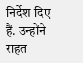निर्देश दिए हैं. उन्होंने राहत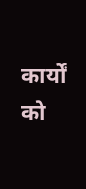कार्यों को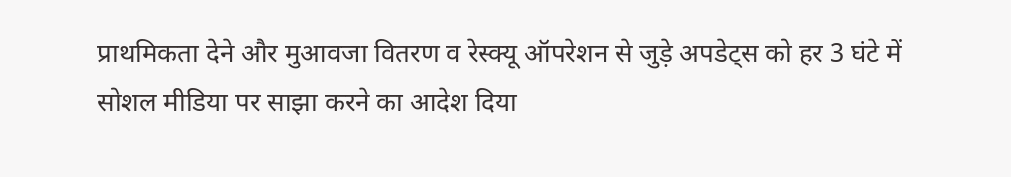प्राथमिकता देने और मुआवजा वितरण व रेस्क्यू ऑपरेशन से जुड़े अपडेट्स को हर 3 घंटे में सोशल मीडिया पर साझा करने का आदेश दिया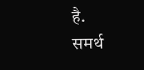है.
समर्थ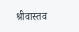श्रीवास्तव